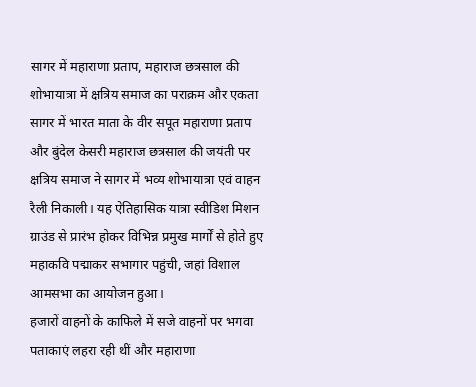सागर में महाराणा प्रताप, महाराज छत्रसाल की शोभायात्रा में क्षत्रिय समाज का पराक्रम और एकता
सागर में भारत माता के वीर सपूत महाराणा प्रताप और बुंदेल केसरी महाराज छत्रसाल की जयंती पर क्षत्रिय समाज ने सागर में भव्य शोभायात्रा एवं वाहन रैली निकाली। यह ऐतिहासिक यात्रा स्वीडिश मिशन ग्राउंड से प्रारंभ होकर विभिन्न प्रमुख मार्गों से होते हुए महाकवि पद्माकर सभागार पहुंची, जहां विशाल आमसभा का आयोजन हुआ।
हजारों वाहनों के काफिले में सजे वाहनों पर भगवा पताकाएं लहरा रही थीं और महाराणा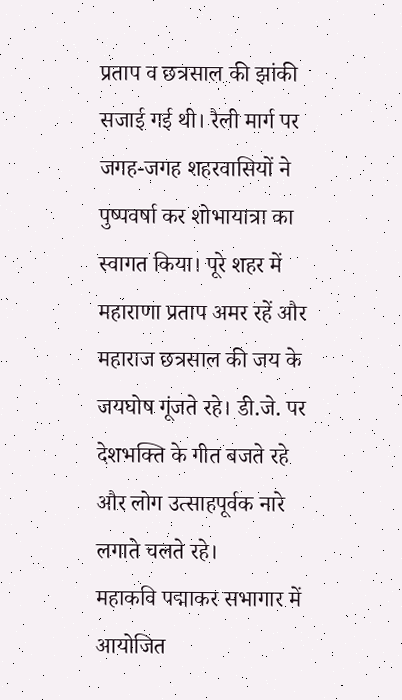प्रताप व छत्रसाल की झांकी सजाई गई थी। रैली मार्ग पर जगह-जगह शहरवासियों ने पुष्पवर्षा कर शोभायात्रा का स्वागत किया। पूरे शहर में महाराणा प्रताप अमर रहें और महाराज छत्रसाल की जय के जयघोष गूंजते रहे। डी.जे. पर देशभक्ति के गीत बजते रहे और लोग उत्साहपूर्वक नारे लगाते चलते रहे।
महाकवि पद्माकर सभागार में आयोजित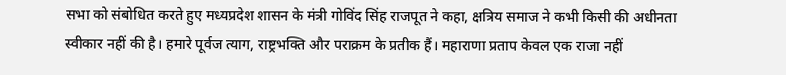सभा को संबोधित करते हुए मध्यप्रदेश शासन के मंत्री गोविंद सिंह राजपूत ने कहा, क्षत्रिय समाज ने कभी किसी की अधीनता स्वीकार नहीं की है। हमारे पूर्वज त्याग, राष्ट्रभक्ति और पराक्रम के प्रतीक हैं। महाराणा प्रताप केवल एक राजा नहीं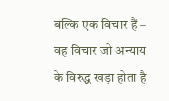बल्कि एक विचार हैं – वह विचार जो अन्याय के विरुद्ध खड़ा होता है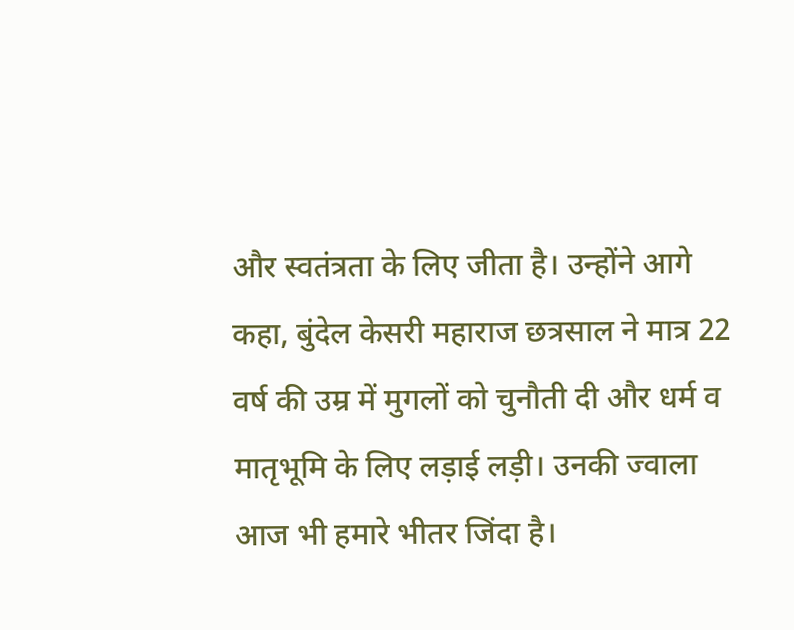और स्वतंत्रता के लिए जीता है। उन्होंने आगे कहा, बुंदेल केसरी महाराज छत्रसाल ने मात्र 22 वर्ष की उम्र में मुगलों को चुनौती दी और धर्म व मातृभूमि के लिए लड़ाई लड़ी। उनकी ज्वाला आज भी हमारे भीतर जिंदा है।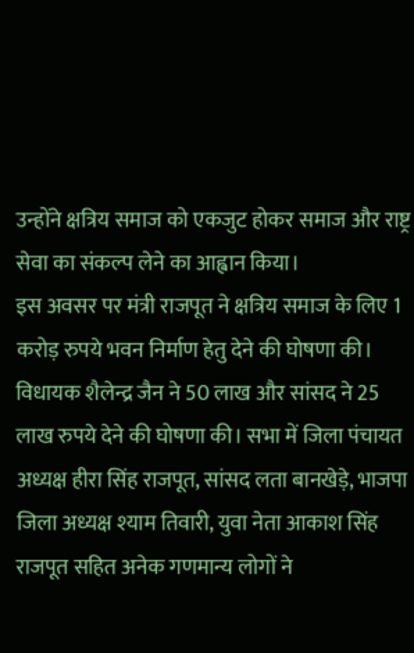उन्होंने क्षत्रिय समाज को एकजुट होकर समाज और राष्ट्र सेवा का संकल्प लेने का आह्वान किया।
इस अवसर पर मंत्री राजपूत ने क्षत्रिय समाज के लिए 1 करोड़ रुपये भवन निर्माण हेतु देने की घोषणा की। विधायक शैलेन्द्र जैन ने 50 लाख और सांसद ने 25 लाख रुपये देने की घोषणा की। सभा में जिला पंचायत अध्यक्ष हीरा सिंह राजपूत, सांसद लता बानखेड़े, भाजपा जिला अध्यक्ष श्याम तिवारी, युवा नेता आकाश सिंह राजपूत सहित अनेक गणमान्य लोगों ने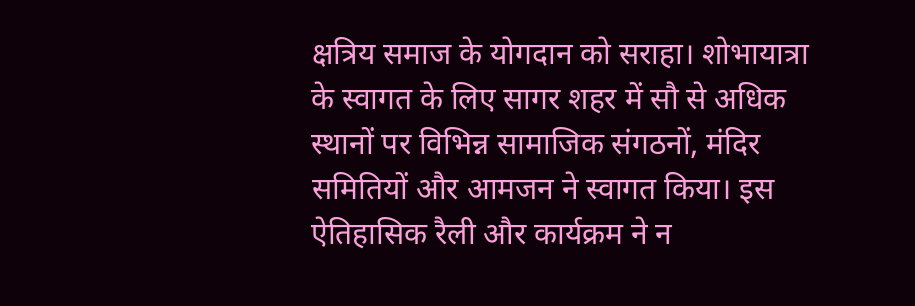क्षत्रिय समाज के योगदान को सराहा। शोभायात्रा के स्वागत के लिए सागर शहर में सौ से अधिक स्थानों पर विभिन्न सामाजिक संगठनों, मंदिर समितियों और आमजन ने स्वागत किया। इस ऐतिहासिक रैली और कार्यक्रम ने न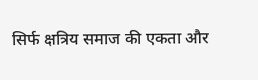सिर्फ क्षत्रिय समाज की एकता और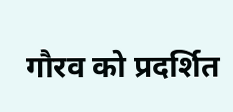गौरव को प्रदर्शित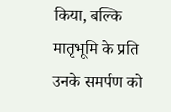किया, बल्कि मातृभूमि के प्रति उनके समर्पण को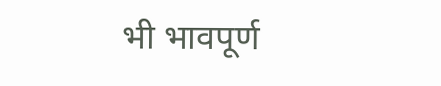भी भावपूर्ण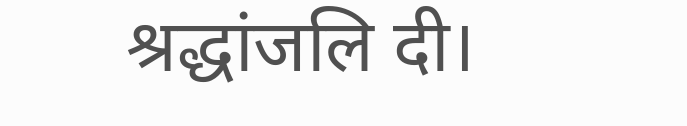श्रद्धांजलि दी।